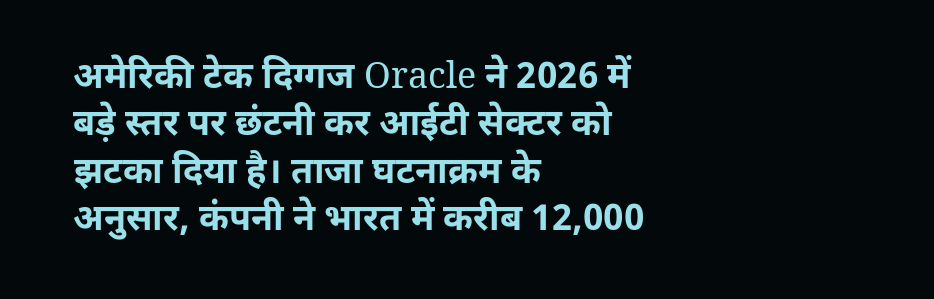अमेरिकी टेक दिग्गज Oracle ने 2026 में बड़े स्तर पर छंटनी कर आईटी सेक्टर को झटका दिया है। ताजा घटनाक्रम के अनुसार, कंपनी ने भारत में करीब 12,000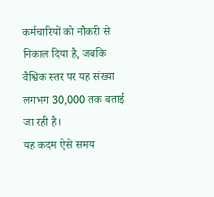कर्मचारियों को नौकरी से निकाल दिया है, जबकि वैश्विक स्तर पर यह संख्या लगभग 30,000 तक बताई जा रही है।
यह कदम ऐसे समय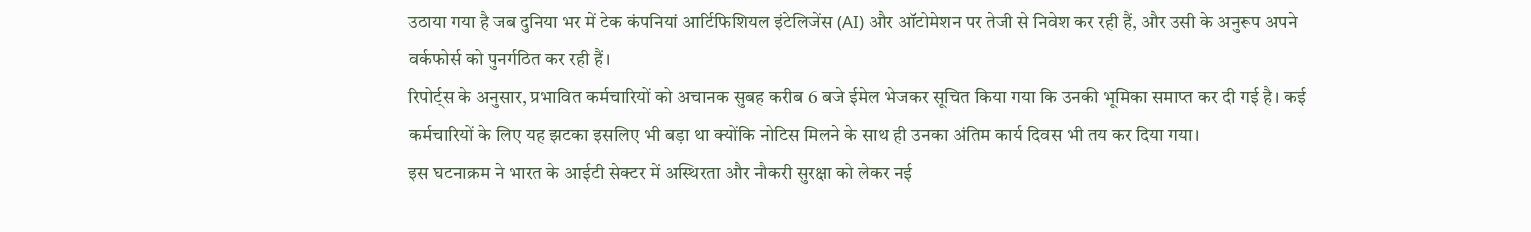उठाया गया है जब दुनिया भर में टेक कंपनियां आर्टिफिशियल इंटेलिजेंस (AI) और ऑटोमेशन पर तेजी से निवेश कर रही हैं, और उसी के अनुरूप अपने वर्कफोर्स को पुनर्गठित कर रही हैं।
रिपोर्ट्स के अनुसार, प्रभावित कर्मचारियों को अचानक सुबह करीब 6 बजे ईमेल भेजकर सूचित किया गया कि उनकी भूमिका समाप्त कर दी गई है। कई कर्मचारियों के लिए यह झटका इसलिए भी बड़ा था क्योंकि नोटिस मिलने के साथ ही उनका अंतिम कार्य दिवस भी तय कर दिया गया।
इस घटनाक्रम ने भारत के आईटी सेक्टर में अस्थिरता और नौकरी सुरक्षा को लेकर नई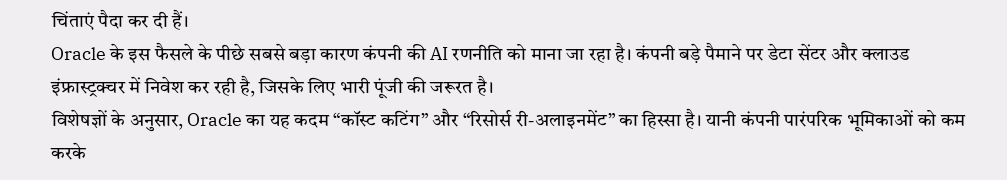चिंताएं पैदा कर दी हैं।
Oracle के इस फैसले के पीछे सबसे बड़ा कारण कंपनी की AI रणनीति को माना जा रहा है। कंपनी बड़े पैमाने पर डेटा सेंटर और क्लाउड इंफ्रास्ट्रक्चर में निवेश कर रही है, जिसके लिए भारी पूंजी की जरूरत है।
विशेषज्ञों के अनुसार, Oracle का यह कदम “कॉस्ट कटिंग” और “रिसोर्स री-अलाइनमेंट” का हिस्सा है। यानी कंपनी पारंपरिक भूमिकाओं को कम करके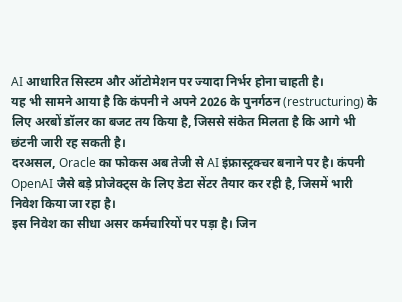AI आधारित सिस्टम और ऑटोमेशन पर ज्यादा निर्भर होना चाहती है।
यह भी सामने आया है कि कंपनी ने अपने 2026 के पुनर्गठन (restructuring) के लिए अरबों डॉलर का बजट तय किया है, जिससे संकेत मिलता है कि आगे भी छंटनी जारी रह सकती है।
दरअसल, Oracle का फोकस अब तेजी से AI इंफ्रास्ट्रक्चर बनाने पर है। कंपनी OpenAI जैसे बड़े प्रोजेक्ट्स के लिए डेटा सेंटर तैयार कर रही है, जिसमें भारी निवेश किया जा रहा है।
इस निवेश का सीधा असर कर्मचारियों पर पड़ा है। जिन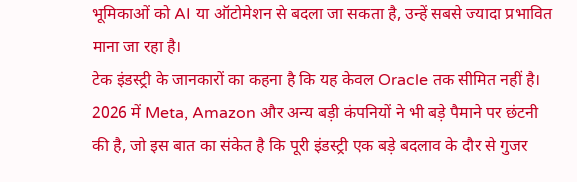भूमिकाओं को AI या ऑटोमेशन से बदला जा सकता है, उन्हें सबसे ज्यादा प्रभावित माना जा रहा है।
टेक इंडस्ट्री के जानकारों का कहना है कि यह केवल Oracle तक सीमित नहीं है। 2026 में Meta, Amazon और अन्य बड़ी कंपनियों ने भी बड़े पैमाने पर छंटनी की है, जो इस बात का संकेत है कि पूरी इंडस्ट्री एक बड़े बदलाव के दौर से गुजर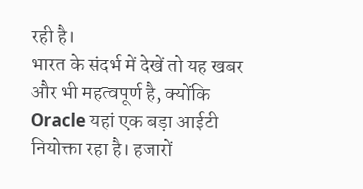रही है।
भारत के संदर्भ में देखें तो यह खबर और भी महत्वपूर्ण है, क्योंकि Oracle यहां एक बड़ा आईटी नियोक्ता रहा है। हजारों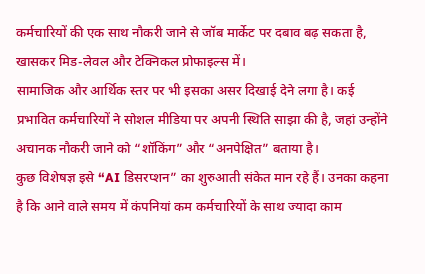कर्मचारियों की एक साथ नौकरी जाने से जॉब मार्केट पर दबाव बढ़ सकता है, खासकर मिड-लेवल और टेक्निकल प्रोफाइल्स में।
सामाजिक और आर्थिक स्तर पर भी इसका असर दिखाई देने लगा है। कई प्रभावित कर्मचारियों ने सोशल मीडिया पर अपनी स्थिति साझा की है, जहां उन्होंने अचानक नौकरी जाने को “शॉकिंग” और “अनपेक्षित” बताया है।
कुछ विशेषज्ञ इसे “AI डिसरप्शन” का शुरुआती संकेत मान रहे हैं। उनका कहना है कि आने वाले समय में कंपनियां कम कर्मचारियों के साथ ज्यादा काम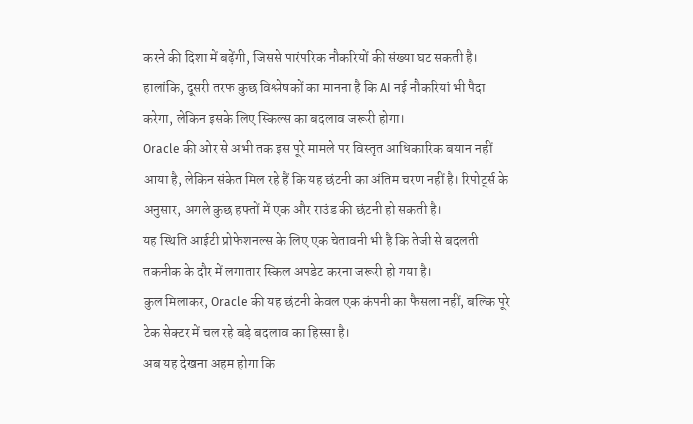करने की दिशा में बढ़ेंगी, जिससे पारंपरिक नौकरियों की संख्या घट सकती है।
हालांकि, दूसरी तरफ कुछ विश्लेषकों का मानना है कि AI नई नौकरियां भी पैदा करेगा, लेकिन इसके लिए स्किल्स का बदलाव जरूरी होगा।
Oracle की ओर से अभी तक इस पूरे मामले पर विस्तृत आधिकारिक बयान नहीं आया है, लेकिन संकेत मिल रहे हैं कि यह छंटनी का अंतिम चरण नहीं है। रिपोर्ट्स के अनुसार, अगले कुछ हफ्तों में एक और राउंड की छंटनी हो सकती है।
यह स्थिति आईटी प्रोफेशनल्स के लिए एक चेतावनी भी है कि तेजी से बदलती तकनीक के दौर में लगातार स्किल अपडेट करना जरूरी हो गया है।
कुल मिलाकर, Oracle की यह छंटनी केवल एक कंपनी का फैसला नहीं, बल्कि पूरे टेक सेक्टर में चल रहे बड़े बदलाव का हिस्सा है।
अब यह देखना अहम होगा कि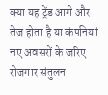क्या यह ट्रेंड आगे और तेज होता है या कंपनियां नए अवसरों के जरिए रोजगार संतुलन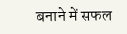बनाने में सफल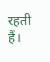रहती हैं।